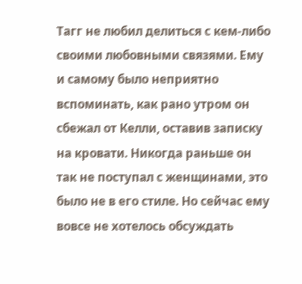Тагг не любил делиться с кем-либо своими любовными связями. Ему и самому было неприятно вспоминать, как рано утром он сбежал от Келли, оставив записку на кровати. Никогда раньше он так не поступал с женщинами, это было не в его стиле. Но сейчас ему вовсе не хотелось обсуждать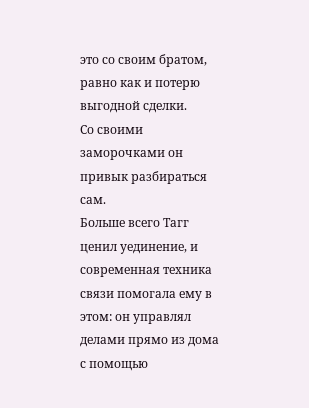это со своим братом, равно как и потерю выгодной сделки.
Со своими заморочками он привык разбираться сам.
Больше всего Тагг ценил уединение, и современная техника связи помогала ему в этом: он управлял делами прямо из дома с помощью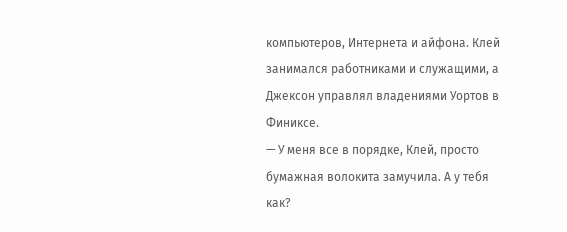компьютеров, Интернета и айфона. Клей занимался работниками и служащими, а Джексон управлял владениями Уортов в Финиксе.
— У меня все в порядке, Клей, просто бумажная волокита замучила. А у тебя как?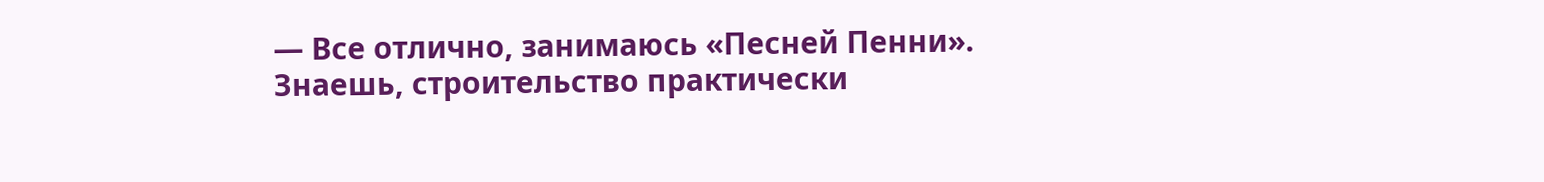— Все отлично, занимаюсь «Песней Пенни». Знаешь, строительство практически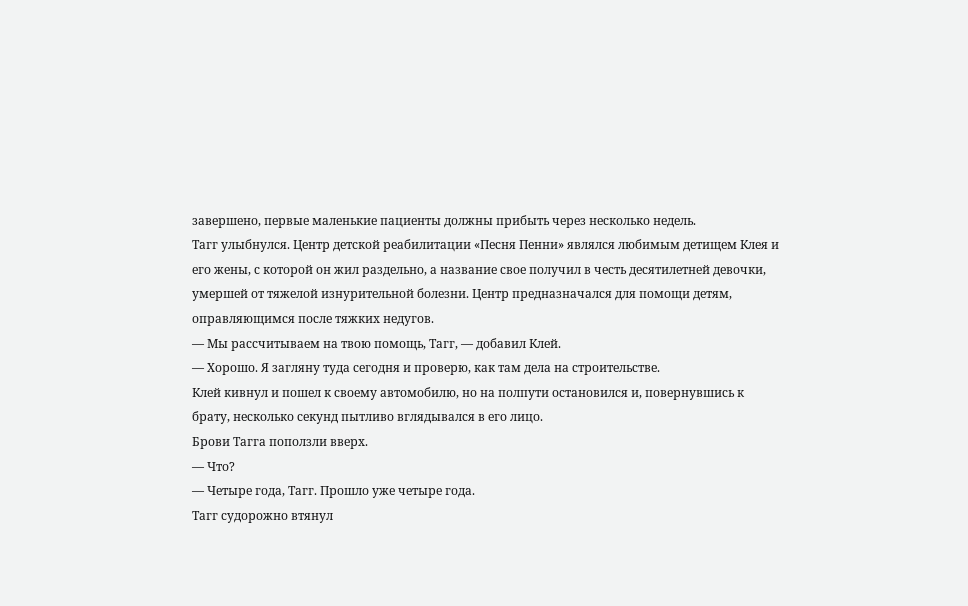завершено, первые маленькие пациенты должны прибыть через несколько недель.
Тагг улыбнулся. Центр детской реабилитации «Песня Пенни» являлся любимым детищем Клея и его жены, с которой он жил раздельно, а название свое получил в честь десятилетней девочки, умершей от тяжелой изнурительной болезни. Центр предназначался для помощи детям, оправляющимся после тяжких недугов.
— Мы рассчитываем на твою помощь, Тагг, — добавил Клей.
— Хорошо. Я загляну туда сегодня и проверю, как там дела на строительстве.
Клей кивнул и пошел к своему автомобилю, но на полпути остановился и, повернувшись к брату, несколько секунд пытливо вглядывался в его лицо.
Брови Тагга поползли вверх.
— Что?
— Четыре года, Тагг. Прошло уже четыре года.
Тагг судорожно втянул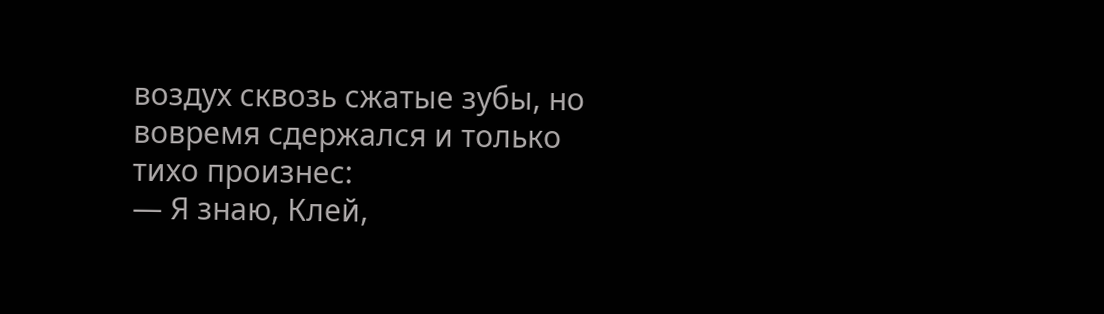воздух сквозь сжатые зубы, но вовремя сдержался и только тихо произнес:
— Я знаю, Клей,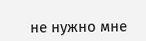не нужно мне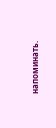напоминать.